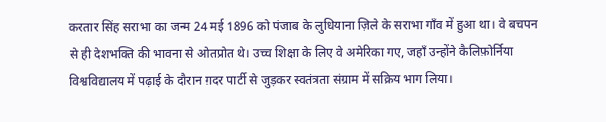करतार सिंह सराभा का जन्म 24 मई 1896 को पंजाब के लुधियाना ज़िले के सराभा गाँव में हुआ था। वे बचपन से ही देशभक्ति की भावना से ओतप्रोत थे। उच्च शिक्षा के लिए वे अमेरिका गए, जहाँ उन्होंने कैलिफ़ोर्निया विश्वविद्यालय में पढ़ाई के दौरान ग़दर पार्टी से जुड़कर स्वतंत्रता संग्राम में सक्रिय भाग लिया।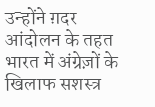उन्होंने ग़दर आंदोलन के तहत भारत में अंग्रेज़ों के खिलाफ सशस्त्र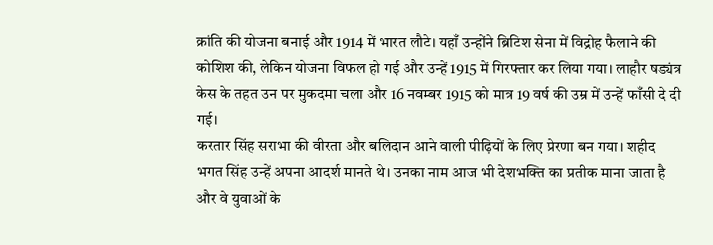क्रांति की योजना बनाई और 1914 में भारत लौटे। यहाँ उन्होंने ब्रिटिश सेना में विद्रोह फैलाने की कोशिश की, लेकिन योजना विफल हो गई और उन्हें 1915 में गिरफ्तार कर लिया गया। लाहौर षड्यंत्र केस के तहत उन पर मुकदमा चला और 16 नवम्बर 1915 को मात्र 19 वर्ष की उम्र में उन्हें फाँसी दे दी गई।
करतार सिंह सराभा की वीरता और बलिदान आने वाली पीढ़ियों के लिए प्रेरणा बन गया। शहीद भगत सिंह उन्हें अपना आदर्श मानते थे। उनका नाम आज भी देशभक्ति का प्रतीक माना जाता है और वे युवाओं के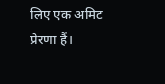लिए एक अमिट प्रेरणा हैं।